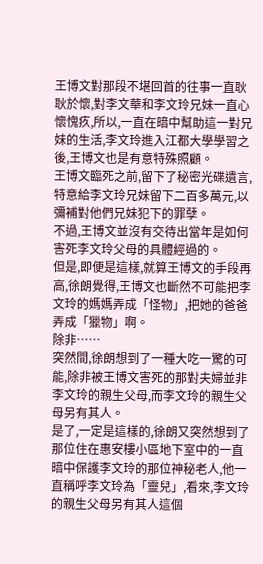王博文對那段不堪回首的往事一直耿耿於懷,對李文華和李文玲兄妹一直心懷愧疚,所以,一直在暗中幫助這一對兄妹的生活,李文玲進入江都大學學習之後,王博文也是有意特殊照顧。
王博文臨死之前,留下了秘密光碟遺言,特意給李文玲兄妹留下二百多萬元,以彌補對他們兄妹犯下的罪孽。
不過,王博文並沒有交待出當年是如何害死李文玲父母的具體經過的。
但是,即便是這樣,就算王博文的手段再高,徐朗覺得,王博文也斷然不可能把李文玲的媽媽弄成「怪物」,把她的爸爸弄成「獵物」啊。
除非……
突然間,徐朗想到了一種大吃一驚的可能,除非被王博文害死的那對夫婦並非李文玲的親生父母,而李文玲的親生父母另有其人。
是了,一定是這樣的,徐朗又突然想到了那位住在惠安樓小區地下室中的一直暗中保護李文玲的那位神秘老人,他一直稱呼李文玲為「靈兒」,看來,李文玲的親生父母另有其人這個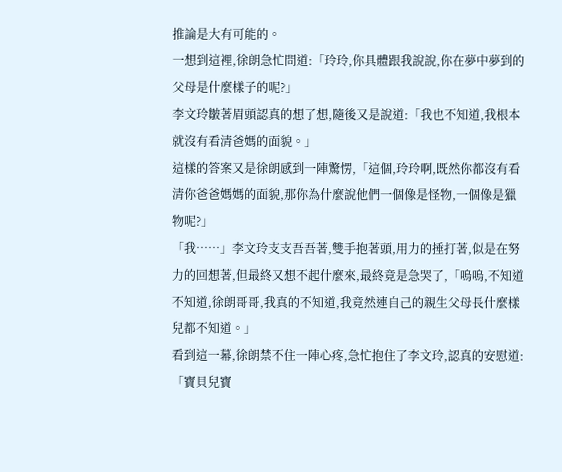推論是大有可能的。
一想到這裡,徐朗急忙問道:「玲玲,你具體跟我說說,你在夢中夢到的父母是什麼樣子的呢?」
李文玲皺著眉頭認真的想了想,隨後又是說道:「我也不知道,我根本就沒有看清爸媽的面貌。」
這樣的答案又是徐朗感到一陣驚愣,「這個,玲玲啊,既然你都沒有看清你爸爸媽媽的面貌,那你為什麼說他們一個像是怪物,一個像是獵物呢?」
「我……」李文玲支支吾吾著,雙手抱著頭,用力的捶打著,似是在努力的回想著,但最終又想不起什麼來,最終竟是急哭了,「嗚嗚,不知道不知道,徐朗哥哥,我真的不知道,我竟然連自己的親生父母長什麼樣兒都不知道。」
看到這一幕,徐朗禁不住一陣心疼,急忙抱住了李文玲,認真的安慰道:「寶貝兒寶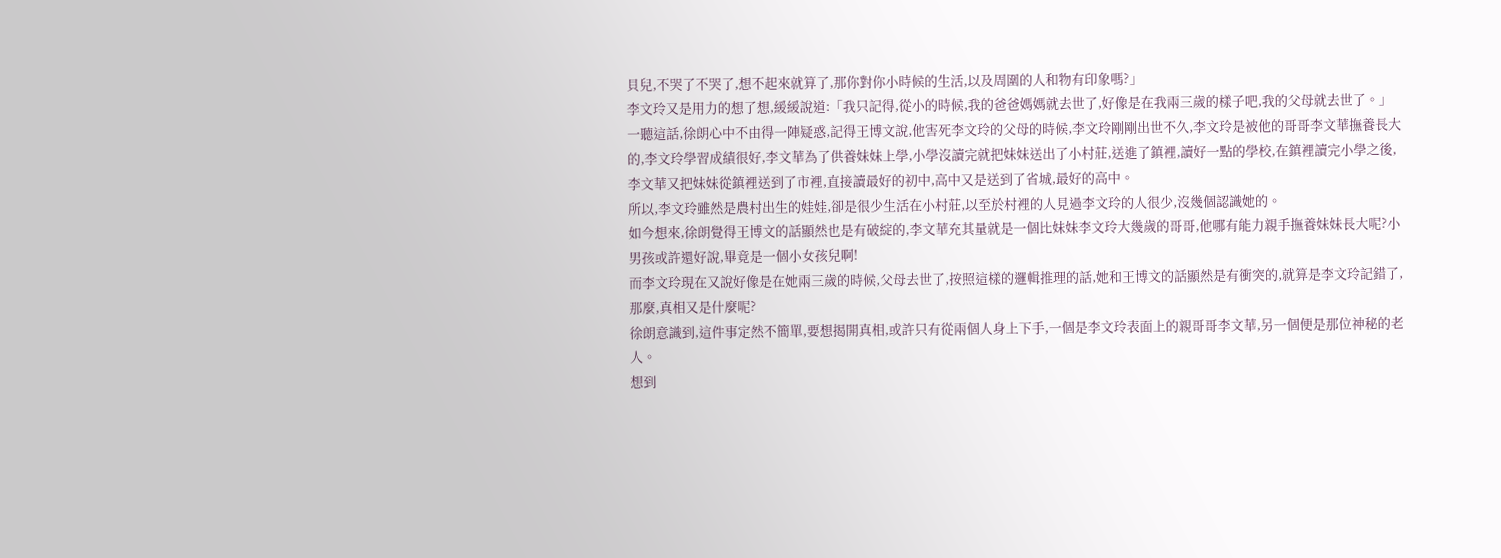貝兒,不哭了不哭了,想不起來就算了,那你對你小時候的生活,以及周圍的人和物有印象嗎?」
李文玲又是用力的想了想,緩緩說道:「我只記得,從小的時候,我的爸爸媽媽就去世了,好像是在我兩三歲的樣子吧,我的父母就去世了。」
一聽這話,徐朗心中不由得一陣疑惑,記得王博文說,他害死李文玲的父母的時候,李文玲剛剛出世不久,李文玲是被他的哥哥李文華撫養長大的,李文玲學習成績很好,李文華為了供養妹妹上學,小學沒讀完就把妹妹送出了小村莊,送進了鎮裡,讀好一點的學校,在鎮裡讀完小學之後,李文華又把妹妹從鎮裡送到了市裡,直接讀最好的初中,高中又是送到了省城,最好的高中。
所以,李文玲雖然是農村出生的娃娃,卻是很少生活在小村莊,以至於村裡的人見過李文玲的人很少,沒幾個認識她的。
如今想來,徐朗覺得王博文的話顯然也是有破綻的,李文華充其量就是一個比妹妹李文玲大幾歲的哥哥,他哪有能力親手撫養妹妹長大呢?小男孩或許還好說,畢竟是一個小女孩兒啊!
而李文玲現在又說好像是在她兩三歲的時候,父母去世了,按照這樣的邏輯推理的話,她和王博文的話顯然是有衝突的,就算是李文玲記錯了,那麼,真相又是什麼呢?
徐朗意識到,這件事定然不簡單,要想揭開真相,或許只有從兩個人身上下手,一個是李文玲表面上的親哥哥李文華,另一個便是那位神秘的老人。
想到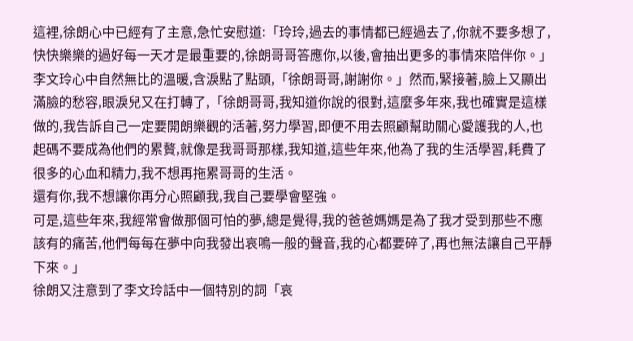這裡,徐朗心中已經有了主意,急忙安慰道:「玲玲,過去的事情都已經過去了,你就不要多想了,快快樂樂的過好每一天才是最重要的,徐朗哥哥答應你,以後,會抽出更多的事情來陪伴你。」
李文玲心中自然無比的溫暖,含淚點了點頭,「徐朗哥哥,謝謝你。」然而,緊接著,臉上又顯出滿臉的愁容,眼淚兒又在打轉了,「徐朗哥哥,我知道你說的很對,這麼多年來,我也確實是這樣做的,我告訴自己一定要開朗樂觀的活著,努力學習,即便不用去照顧幫助關心愛護我的人,也起碼不要成為他們的累贅,就像是我哥哥那樣,我知道,這些年來,他為了我的生活學習,耗費了很多的心血和精力,我不想再拖累哥哥的生活。
還有你,我不想讓你再分心照顧我,我自己要學會堅強。
可是,這些年來,我經常會做那個可怕的夢,總是覺得,我的爸爸媽媽是為了我才受到那些不應該有的痛苦,他們每每在夢中向我發出哀鳴一般的聲音,我的心都要碎了,再也無法讓自己平靜下來。」
徐朗又注意到了李文玲話中一個特別的詞「哀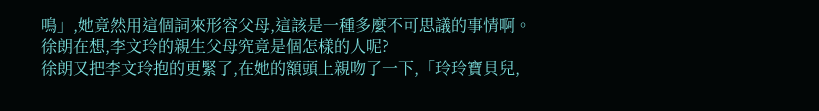鳴」,她竟然用這個詞來形容父母,這該是一種多麼不可思議的事情啊。
徐朗在想,李文玲的親生父母究竟是個怎樣的人呢?
徐朗又把李文玲抱的更緊了,在她的額頭上親吻了一下,「玲玲寶貝兒,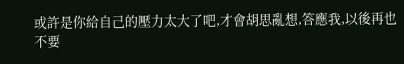或許是你給自己的壓力太大了吧,才會胡思亂想,答應我,以後再也不要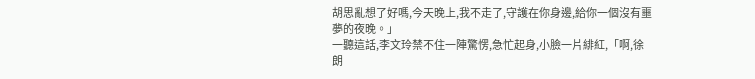胡思亂想了好嗎,今天晚上,我不走了,守護在你身邊,給你一個沒有噩夢的夜晚。」
一聽這話,李文玲禁不住一陣驚愣,急忙起身,小臉一片緋紅,「啊,徐朗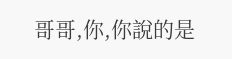哥哥,你,你說的是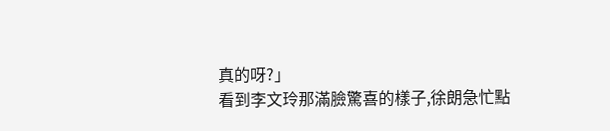真的呀?」
看到李文玲那滿臉驚喜的樣子,徐朗急忙點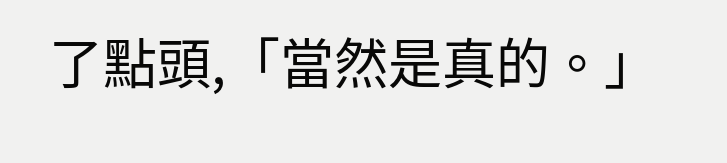了點頭,「當然是真的。」